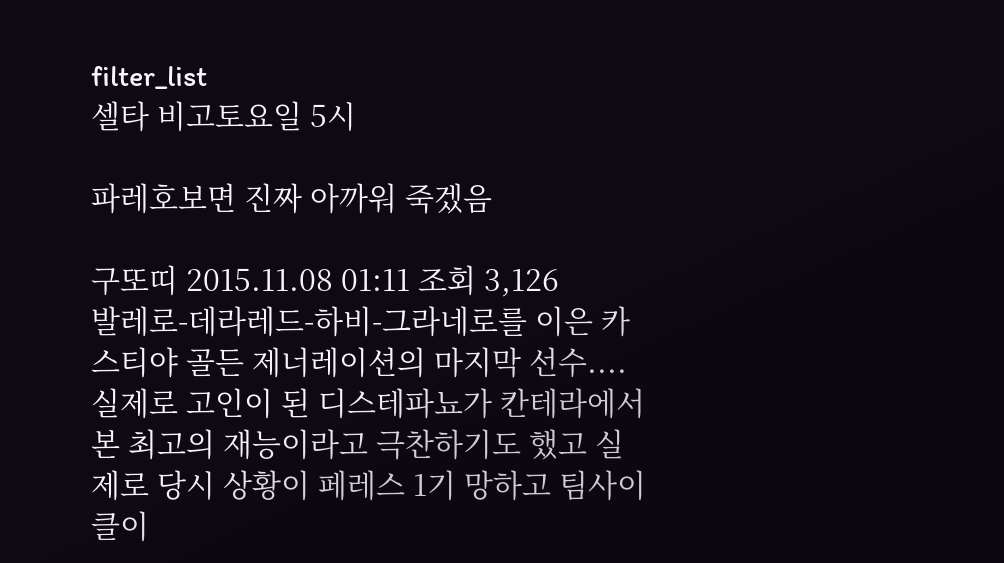filter_list
셀타 비고토요일 5시

파레호보면 진짜 아까워 죽겠음

구또띠 2015.11.08 01:11 조회 3,126
발레로-데라레드-하비-그라네로를 이은 카스티야 골든 제너레이션의 마지막 선수.... 실제로 고인이 된 디스테파뇨가 칸테라에서 본 최고의 재능이라고 극찬하기도 했고 실제로 당시 상황이 페레스 1기 망하고 팀사이클이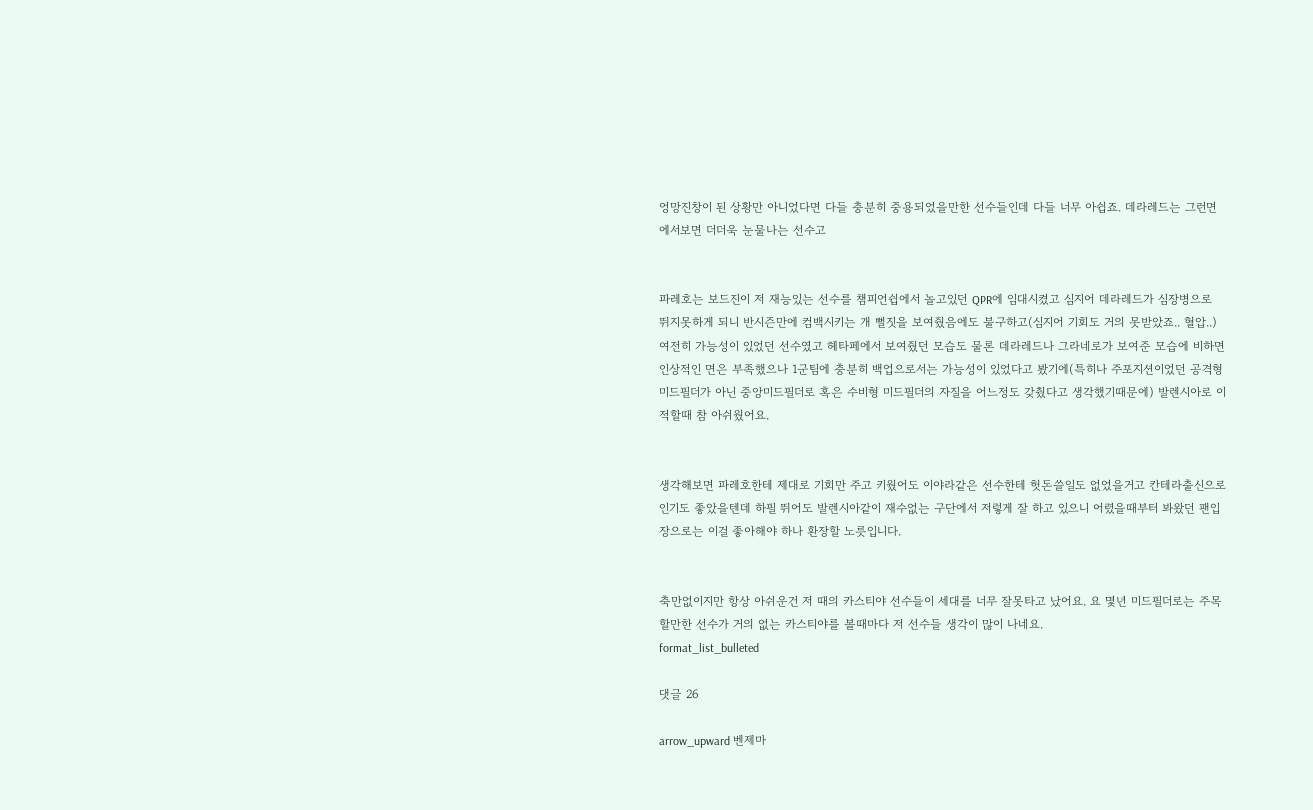엉망진창이 된 상황만 아니었다면 다들 충분히 중용되었을만한 선수들인데 다들 너무 아쉽죠. 데라레드는 그런면에서보면 더더욱 눈물나는 선수고


파레호는 보드진이 저 재능있는 선수를 챔피언쉽에서 놀고있던 QPR에 임대시켰고 심지어 데라레드가 심장병으로 뛰지못하게 되니 반시즌만에 컴백시키는 개 뻘짓을 보여줬음에도 불구하고(심지어 기회도 거의 못받았죠.. 혈압..) 여전히 가능성이 있었던 선수였고 헤타페에서 보여줬던 모습도 물론 데라레드나 그라네로가 보여준 모습에 비하면 인상적인 면은 부족했으나 1군팀에 충분히 백업으로서는 가능성이 있었다고 봤기에(특히나 주포지션이었던 공격형 미드필더가 아닌 중앙미드필더로 혹은 수비형 미드필더의 자질을 어느정도 갖췄다고 생각했기때문에) 발렌시아로 이적할때 참 아쉬웠어요.


생각해보면 파레호한테 제대로 기회만 주고 키웠어도 이야라같은 선수한테 헛돈쓸일도 없었을거고 칸테라출신으로 인기도 좋았을텐데 하필 뛰어도 발렌시아같이 재수없는 구단에서 저렇게 잘 하고 있으니 어렸을때부터 봐왔던 팬입장으로는 이걸 좋아해야 하나 환장할 노릇입니다.


축만없이지만 항상 아쉬운건 저 때의 카스티야 선수들이 세대를 너무 잘못타고 났어요. 요 몇년 미드필더로는 주목할만한 선수가 거의 없는 카스티야를 볼때마다 저 선수들 생각이 많이 나네요.
format_list_bulleted

댓글 26

arrow_upward 벤제마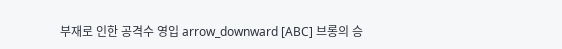부재로 인한 공격수 영입 arrow_downward [ABC] 브롱의 승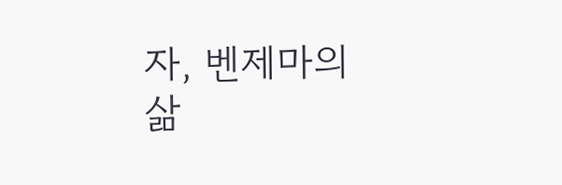자, 벤제마의 삶